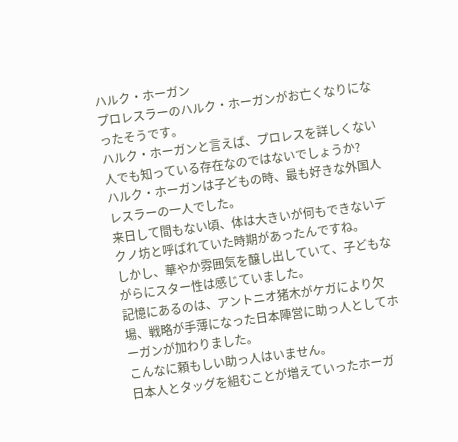ハルク・ホーガン
プロレスラーのハルク・ホーガンがお亡くなりになったそうです。
ハルク・ホーガンと言えば、プロレスを詳しくない人でも知っている存在なのではないでしょうか?
ハルク・ホーガンは子どもの時、最も好きな外国人レスラーの一人でした。
来日して間もない頃、体は大きいが何もできないデクノ坊と呼ばれていた時期があったんですね。
しかし、華やか雰囲気を醸し出していて、子どもながらにスター性は感じていました。
記憶にあるのは、アントニオ猪木がケガにより欠場、戦略が手薄になった日本陣営に助っ人としてホーガンが加わりました。
こんなに頼もしい助っ人はいません。
日本人とタッグを組むことが増えていったホーガ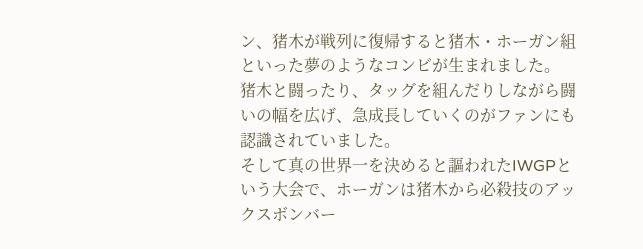ン、猪木が戦列に復帰すると猪木・ホーガン組といった夢のようなコンビが生まれました。
猪木と闘ったり、タッグを組んだりしながら闘いの幅を広げ、急成長していくのがファンにも認識されていました。
そして真の世界一を決めると謳われたIWGPという大会で、ホーガンは猪木から必殺技のアックスボンバー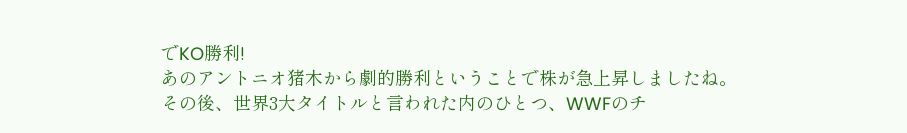でKO勝利!
あのアントニオ猪木から劇的勝利ということで株が急上昇しましたね。
その後、世界3大タイトルと言われた内のひとつ、WWFのチ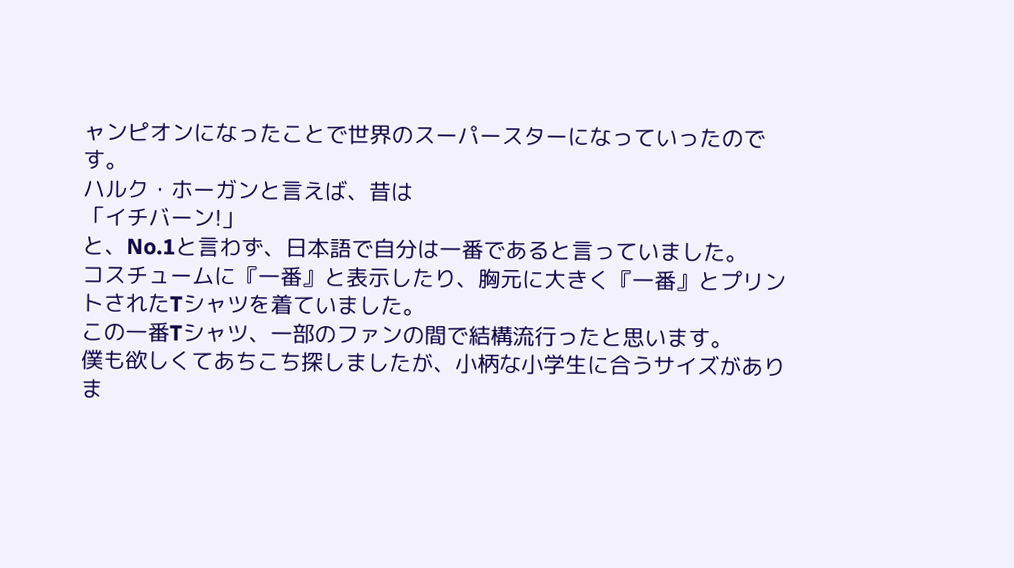ャンピオンになったことで世界のスーパースターになっていったのです。
ハルク・ホーガンと言えば、昔は
「イチバーン!」
と、No.1と言わず、日本語で自分は一番であると言っていました。
コスチュームに『一番』と表示したり、胸元に大きく『一番』とプリントされたTシャツを着ていました。
この一番Tシャツ、一部のファンの間で結構流行ったと思います。
僕も欲しくてあちこち探しましたが、小柄な小学生に合うサイズがありま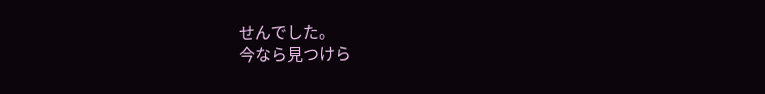せんでした。
今なら見つけら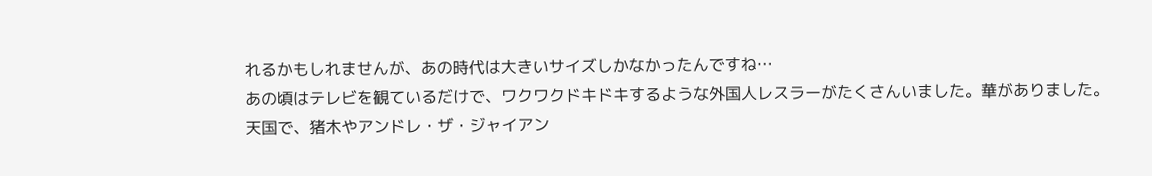れるかもしれませんが、あの時代は大きいサイズしかなかったんですね…
あの頃はテレビを観ているだけで、ワクワクドキドキするような外国人レスラーがたくさんいました。華がありました。
天国で、猪木やアンドレ・ザ・ジャイアン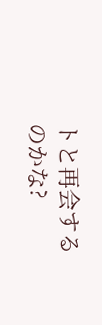トと再会するのかな?